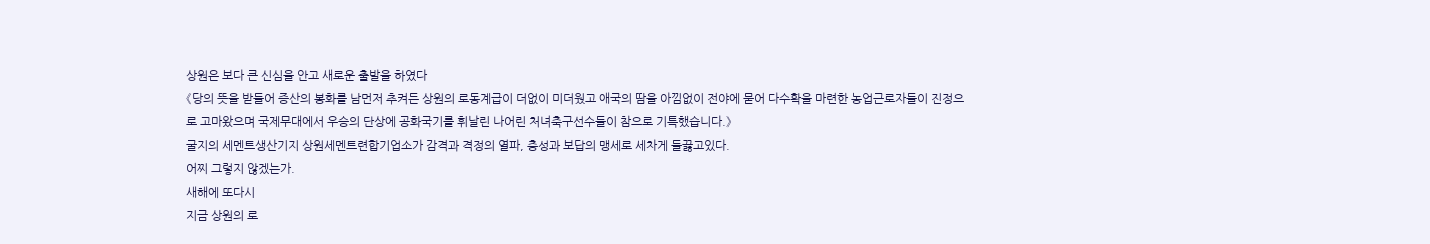상원은 보다 큰 신심을 안고 새로운 출발을 하였다
《당의 뜻을 받들어 증산의 봉화를 남먼저 추켜든 상원의 로동계급이 더없이 미더웠고 애국의 땀을 아낌없이 전야에 묻어 다수확을 마련한 농업근로자들이 진정으로 고마왔으며 국제무대에서 우승의 단상에 공화국기를 휘날린 나어린 처녀축구선수들이 참으로 기특했습니다.》
굴지의 세멘트생산기지 상원세멘트련합기업소가 감격과 격정의 열파, 충성과 보답의 맹세로 세차게 들끓고있다.
어찌 그렇지 않겠는가.
새해에 또다시
지금 상원의 로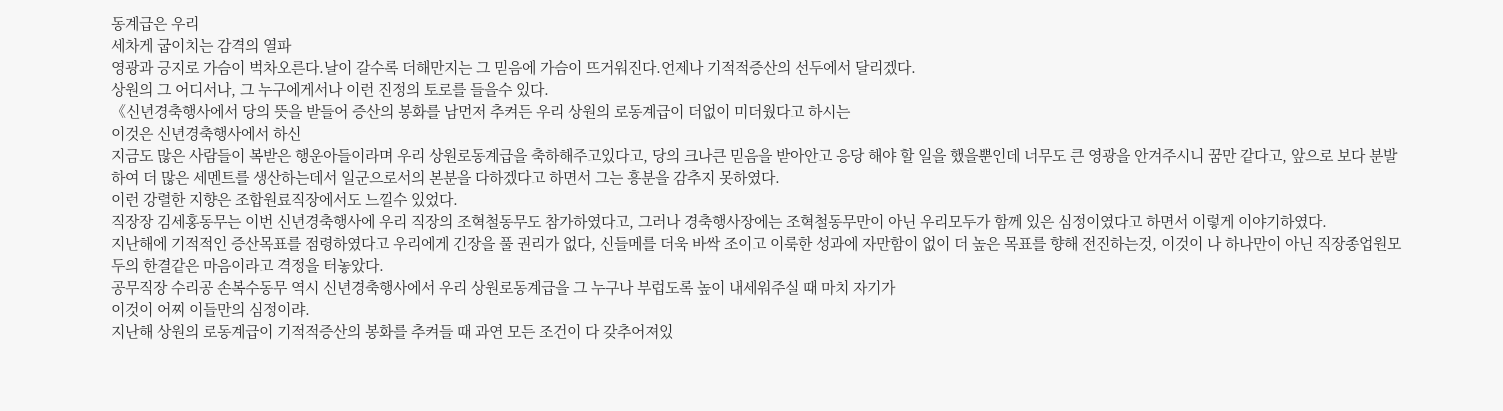동계급은 우리
세차게 굽이치는 감격의 열파
영광과 긍지로 가슴이 벅차오른다.날이 갈수록 더해만지는 그 믿음에 가슴이 뜨거워진다.언제나 기적적증산의 선두에서 달리겠다.
상원의 그 어디서나, 그 누구에게서나 이런 진정의 토로를 들을수 있다.
《신년경축행사에서 당의 뜻을 받들어 증산의 봉화를 남먼저 추켜든 우리 상원의 로동계급이 더없이 미더웠다고 하시는
이것은 신년경축행사에서 하신
지금도 많은 사람들이 복받은 행운아들이라며 우리 상원로동계급을 축하해주고있다고, 당의 크나큰 믿음을 받아안고 응당 해야 할 일을 했을뿐인데 너무도 큰 영광을 안겨주시니 꿈만 같다고, 앞으로 보다 분발하여 더 많은 세멘트를 생산하는데서 일군으로서의 본분을 다하겠다고 하면서 그는 흥분을 감추지 못하였다.
이런 강렬한 지향은 조합원료직장에서도 느낄수 있었다.
직장장 김세홍동무는 이번 신년경축행사에 우리 직장의 조혁철동무도 참가하였다고, 그러나 경축행사장에는 조혁철동무만이 아닌 우리모두가 함께 있은 심정이였다고 하면서 이렇게 이야기하였다.
지난해에 기적적인 증산목표를 점령하였다고 우리에게 긴장을 풀 권리가 없다, 신들메를 더욱 바싹 조이고 이룩한 성과에 자만함이 없이 더 높은 목표를 향해 전진하는것, 이것이 나 하나만이 아닌 직장종업원모두의 한결같은 마음이라고 격정을 터놓았다.
공무직장 수리공 손복수동무 역시 신년경축행사에서 우리 상원로동계급을 그 누구나 부럽도록 높이 내세워주실 때 마치 자기가
이것이 어찌 이들만의 심정이랴.
지난해 상원의 로동계급이 기적적증산의 봉화를 추켜들 때 과연 모든 조건이 다 갖추어져있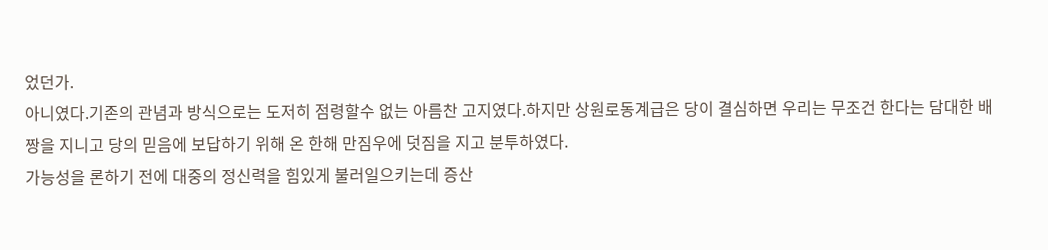었던가.
아니였다.기존의 관념과 방식으로는 도저히 점령할수 없는 아름찬 고지였다.하지만 상원로동계급은 당이 결심하면 우리는 무조건 한다는 담대한 배짱을 지니고 당의 믿음에 보답하기 위해 온 한해 만짐우에 덧짐을 지고 분투하였다.
가능성을 론하기 전에 대중의 정신력을 힘있게 불러일으키는데 증산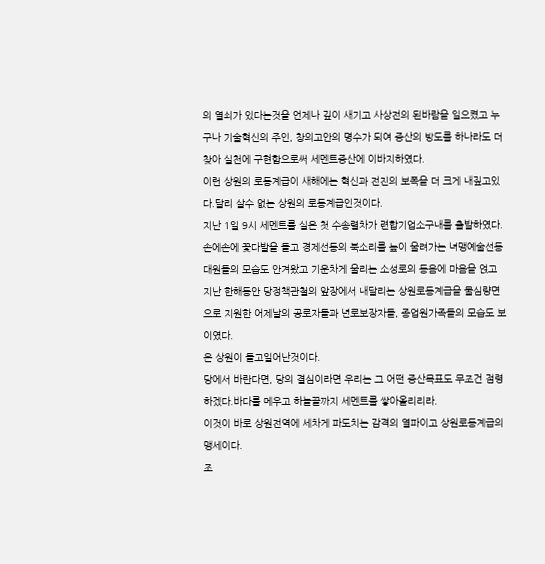의 열쇠가 있다는것을 언제나 깊이 새기고 사상전의 된바람을 일으켰고 누구나 기술혁신의 주인, 창의고안의 명수가 되여 증산의 방도를 하나라도 더 찾아 실천에 구현함으로써 세멘트증산에 이바지하였다.
이런 상원의 로동계급이 새해에는 혁신과 전진의 보폭을 더 크게 내짚고있다.달리 살수 없는 상원의 로동계급인것이다.
지난 1일 9시 세멘트를 실은 첫 수송렬차가 련합기업소구내를 출발하였다.
손에손에 꽃다발을 들고 경제선동의 북소리를 높이 울려가는 녀맹예술선동대원들의 모습도 안겨왔고 기운차게 울리는 소성로의 동음에 마음을 얹고 지난 한해동안 당정책관철의 앞장에서 내달리는 상원로동계급을 물심량면으로 지원한 어제날의 공로자들과 년로보장자들, 종업원가족들의 모습도 보이였다.
온 상원이 들고일어난것이다.
당에서 바란다면, 당의 결심이라면 우리는 그 어떤 증산목표도 무조건 점령하겠다.바다를 메우고 하늘끝까지 세멘트를 쌓아올리리라.
이것이 바로 상원전역에 세차게 파도치는 감격의 열파이고 상원로동계급의 맹세이다.
조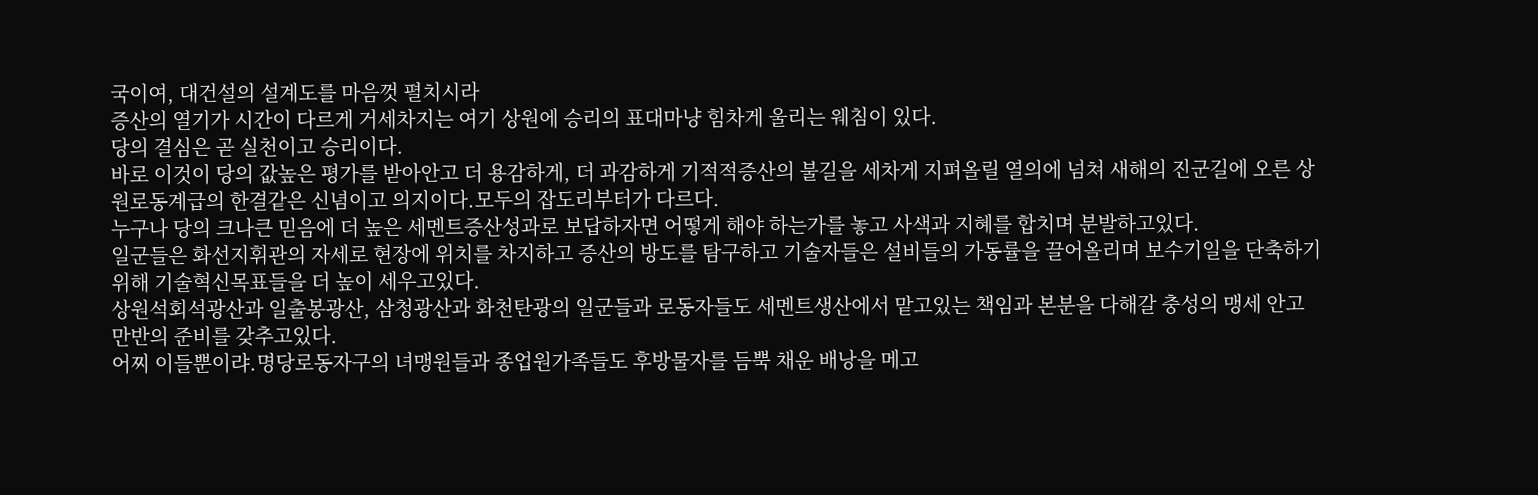국이여, 대건설의 설계도를 마음껏 펼치시라
증산의 열기가 시간이 다르게 거세차지는 여기 상원에 승리의 표대마냥 힘차게 울리는 웨침이 있다.
당의 결심은 곧 실천이고 승리이다.
바로 이것이 당의 값높은 평가를 받아안고 더 용감하게, 더 과감하게 기적적증산의 불길을 세차게 지펴올릴 열의에 넘쳐 새해의 진군길에 오른 상원로동계급의 한결같은 신념이고 의지이다.모두의 잡도리부터가 다르다.
누구나 당의 크나큰 믿음에 더 높은 세멘트증산성과로 보답하자면 어떻게 해야 하는가를 놓고 사색과 지혜를 합치며 분발하고있다.
일군들은 화선지휘관의 자세로 현장에 위치를 차지하고 증산의 방도를 탐구하고 기술자들은 설비들의 가동률을 끌어올리며 보수기일을 단축하기 위해 기술혁신목표들을 더 높이 세우고있다.
상원석회석광산과 일출봉광산, 삼청광산과 화천탄광의 일군들과 로동자들도 세멘트생산에서 맡고있는 책임과 본분을 다해갈 충성의 맹세 안고 만반의 준비를 갖추고있다.
어찌 이들뿐이랴.명당로동자구의 녀맹원들과 종업원가족들도 후방물자를 듬뿍 채운 배낭을 메고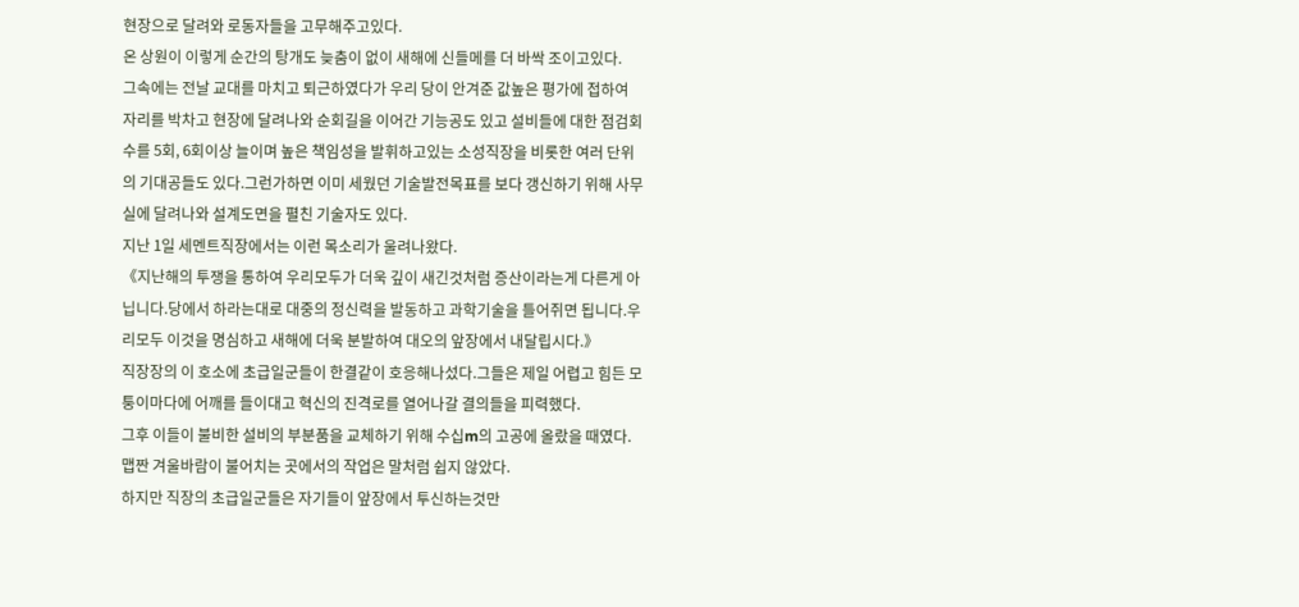현장으로 달려와 로동자들을 고무해주고있다.
온 상원이 이렇게 순간의 탕개도 늦춤이 없이 새해에 신들메를 더 바싹 조이고있다.
그속에는 전날 교대를 마치고 퇴근하였다가 우리 당이 안겨준 값높은 평가에 접하여 자리를 박차고 현장에 달려나와 순회길을 이어간 기능공도 있고 설비들에 대한 점검회수를 5회, 6회이상 늘이며 높은 책임성을 발휘하고있는 소성직장을 비롯한 여러 단위의 기대공들도 있다.그런가하면 이미 세웠던 기술발전목표를 보다 갱신하기 위해 사무실에 달려나와 설계도면을 펼친 기술자도 있다.
지난 1일 세멘트직장에서는 이런 목소리가 울려나왔다.
《지난해의 투쟁을 통하여 우리모두가 더욱 깊이 새긴것처럼 증산이라는게 다른게 아닙니다.당에서 하라는대로 대중의 정신력을 발동하고 과학기술을 틀어쥐면 됩니다.우리모두 이것을 명심하고 새해에 더욱 분발하여 대오의 앞장에서 내달립시다.》
직장장의 이 호소에 초급일군들이 한결같이 호응해나섰다.그들은 제일 어렵고 힘든 모퉁이마다에 어깨를 들이대고 혁신의 진격로를 열어나갈 결의들을 피력했다.
그후 이들이 불비한 설비의 부분품을 교체하기 위해 수십m의 고공에 올랐을 때였다.
맵짠 겨울바람이 불어치는 곳에서의 작업은 말처럼 쉽지 않았다.
하지만 직장의 초급일군들은 자기들이 앞장에서 투신하는것만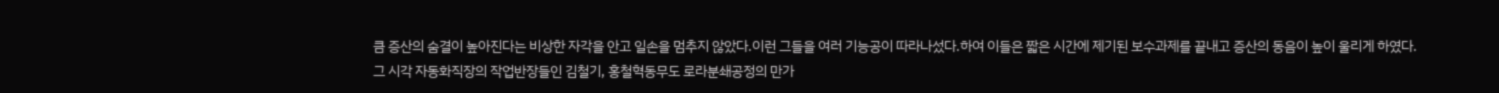큼 증산의 숨결이 높아진다는 비상한 자각을 안고 일손을 멈추지 않았다.이런 그들을 여러 기능공이 따라나섰다.하여 이들은 짧은 시간에 제기된 보수과제를 끝내고 증산의 동음이 높이 울리게 하였다.
그 시각 자동화직장의 작업반장들인 김철기, 홍철혁동무도 로라분쇄공정의 만가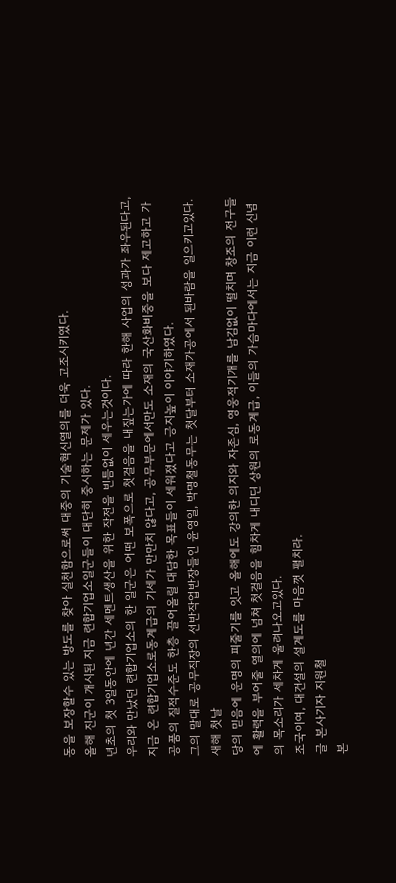동을 보장할수 있는 방도를 찾아 실천함으로써 대중의 기술혁신열의를 더욱 고조시키였다.
올해 진군이 개시된 지금 련합기업소일군들이 대단히 중시하는 문제가 있다.
년초의 첫 3일동안에 년간 세멘트생산을 위한 작전을 빈틈없이 세우는것이다.
우리와 만났던 련합기업소의 한 일군은 어떤 보폭으로 첫걸음을 내짚는가에 따라 한해 사업의 성과가 좌우된다고, 지금 온 련합기업소로동계급의 기세가 만만치 않다고, 공무부문에서만도 소재의 국산화비중을 보다 제고하고 가공품의 질적수준도 한층 끌어올릴 대담한 목표들이 세워졌다고 긍지높이 이야기하였다.
그의 말대로 공무직장의 선반작업반장들인 윤영일, 박명철동무는 첫달부터 소재가공에서 된바람을 일으키고있다.
새해 첫날
당의 믿음에 운명의 피줄기를 잇고 올해에도 강의한 의지와 자존심, 영웅적기개를 남김없이 떨치며 창조의 전구들에 활력을 부어줄 열의에 넘쳐 첫걸음을 힘차게 내디딘 상원의 로동계급, 이들의 가슴마다에서는 지금 이런 신념의 목소리가 세차게 울려나오고있다.
조국이여, 대건설의 설계도를 마음껏 펼치라.
글 본사기자 지원철
본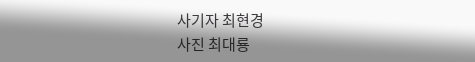사기자 최현경
사진 최대룡